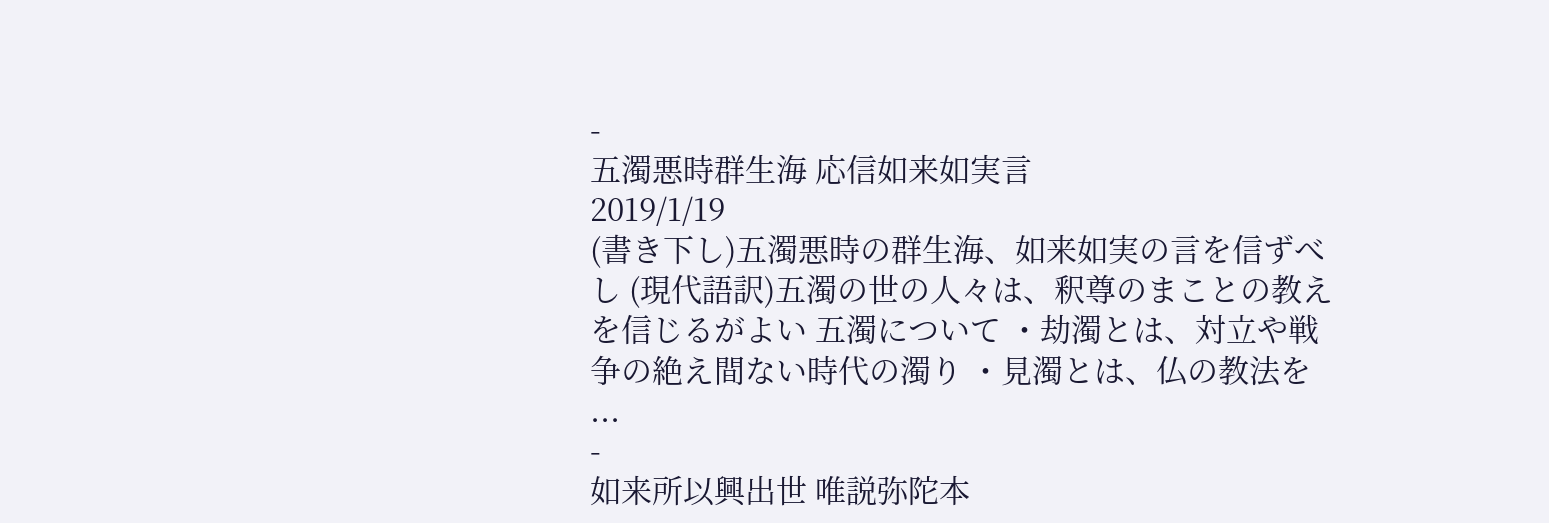-
五濁悪時群生海 応信如来如実言
2019/1/19
(書き下し)五濁悪時の群生海、如来如実の言を信ずべし (現代語訳)五濁の世の人々は、釈尊のまことの教えを信じるがよい 五濁について ・劫濁とは、対立や戦争の絶え間ない時代の濁り ・見濁とは、仏の教法を ...
-
如来所以興出世 唯説弥陀本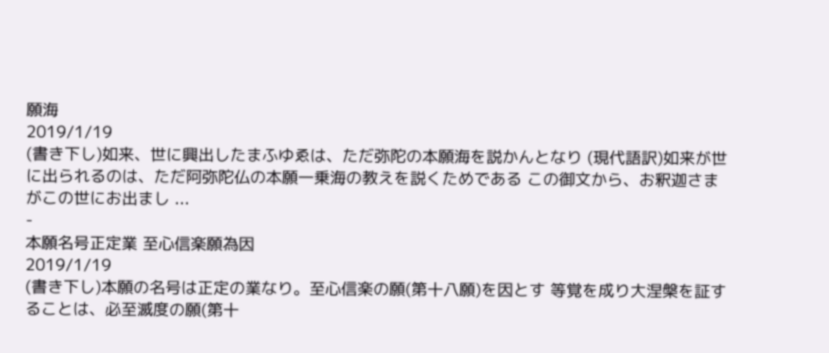願海
2019/1/19
(書き下し)如来、世に興出したまふゆゑは、ただ弥陀の本願海を説かんとなり (現代語訳)如来が世に出られるのは、ただ阿弥陀仏の本願一乗海の教えを説くためである この御文から、お釈迦さまがこの世にお出まし ...
-
本願名号正定業 至心信楽願為因
2019/1/19
(書き下し)本願の名号は正定の業なり。至心信楽の願(第十八願)を因とす 等覚を成り大涅槃を証することは、必至滅度の願(第十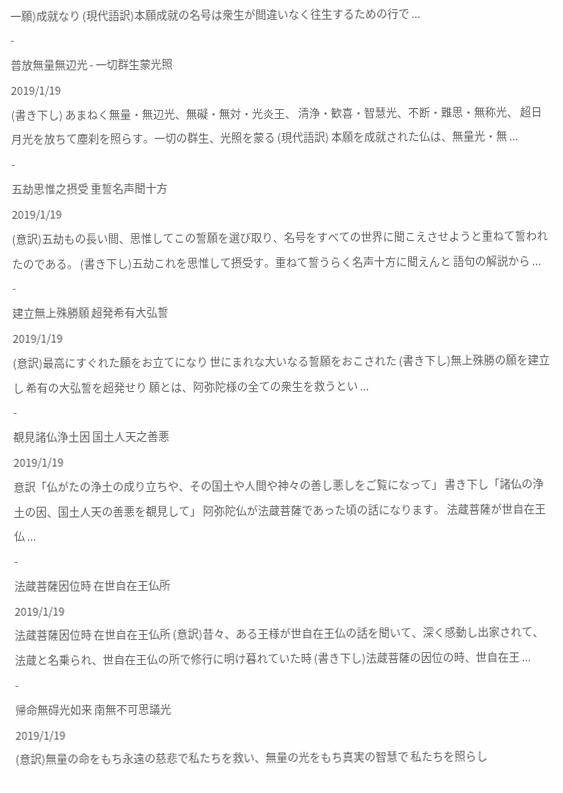一願)成就なり (現代語訳)本願成就の名号は衆生が間違いなく往生するための行で ...
-
普放無量無辺光 - 一切群生蒙光照
2019/1/19
(書き下し) あまねく無量・無辺光、無礙・無対・光炎王、 清浄・歓喜・智慧光、不断・難思・無称光、 超日月光を放ちて塵刹を照らす。一切の群生、光照を蒙る (現代語訳) 本願を成就された仏は、無量光・無 ...
-
五劫思惟之摂受 重誓名声聞十方
2019/1/19
(意訳)五劫もの長い間、思惟してこの誓願を選び取り、名号をすべての世界に聞こえさせようと重ねて誓われたのである。 (書き下し)五劫これを思惟して摂受す。重ねて誓うらく名声十方に聞えんと 語句の解説から ...
-
建立無上殊勝願 超発希有大弘誓
2019/1/19
(意訳)最高にすぐれた願をお立てになり 世にまれな大いなる誓願をおこされた (書き下し)無上殊勝の願を建立し 希有の大弘誓を超発せり 願とは、阿弥陀様の全ての衆生を救うとい ...
-
覩見諸仏浄土因 国土人天之善悪
2019/1/19
意訳「仏がたの浄土の成り立ちや、その国土や人間や神々の善し悪しをご覧になって」 書き下し「諸仏の浄土の因、国土人天の善悪を覩見して」 阿弥陀仏が法蔵菩薩であった頃の話になります。 法蔵菩薩が世自在王仏 ...
-
法蔵菩薩因位時 在世自在王仏所
2019/1/19
法蔵菩薩因位時 在世自在王仏所 (意訳)昔々、ある王様が世自在王仏の話を聞いて、深く感動し出家されて、 法蔵と名乗られ、世自在王仏の所で修行に明け暮れていた時 (書き下し)法蔵菩薩の因位の時、世自在王 ...
-
帰命無碍光如来 南無不可思議光
2019/1/19
(意訳)無量の命をもち永遠の慈悲で私たちを救い、無量の光をもち真実の智慧で 私たちを照らし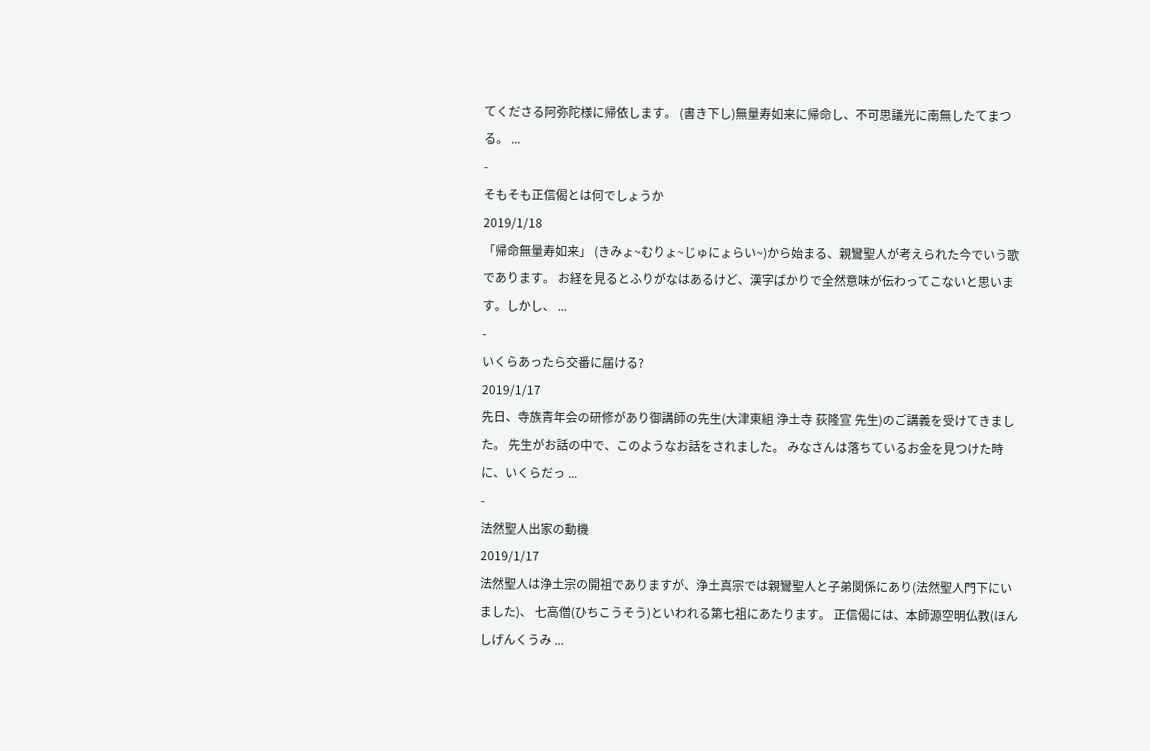てくださる阿弥陀様に帰依します。 (書き下し)無量寿如来に帰命し、不可思議光に南無したてまつる。 ...
-
そもそも正信偈とは何でしょうか
2019/1/18
「帰命無量寿如来」 (きみょ~むりょ~じゅにょらい~)から始まる、親鸞聖人が考えられた今でいう歌であります。 お経を見るとふりがなはあるけど、漢字ばかりで全然意味が伝わってこないと思います。しかし、 ...
-
いくらあったら交番に届ける?
2019/1/17
先日、寺族青年会の研修があり御講師の先生(大津東組 浄土寺 荻隆宣 先生)のご講義を受けてきました。 先生がお話の中で、このようなお話をされました。 みなさんは落ちているお金を見つけた時に、いくらだっ ...
-
法然聖人出家の動機
2019/1/17
法然聖人は浄土宗の開祖でありますが、浄土真宗では親鸞聖人と子弟関係にあり(法然聖人門下にいました)、 七高僧(ひちこうそう)といわれる第七祖にあたります。 正信偈には、本師源空明仏教(ほんしげんくうみ ...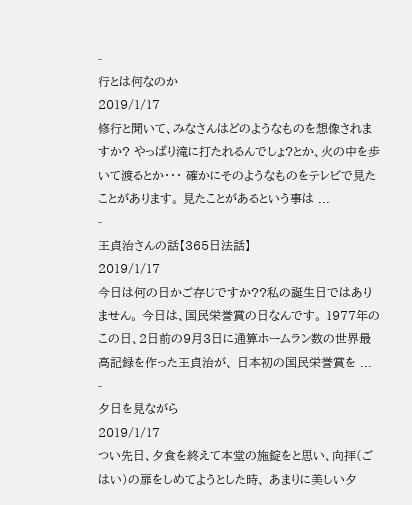-
行とは何なのか
2019/1/17
修行と聞いて、みなさんはどのようなものを想像されますか? やっぱり滝に打たれるんでしょ?とか、火の中を歩いて渡るとか・・・ 確かにそのようなものをテレビで見たことがあります。 見たことがあるという事は ...
-
王貞治さんの話【365日法話】
2019/1/17
今日は何の日かご存じですか??私の誕生日ではありません。 今日は、国民栄誉賞の日なんです。 1977年のこの日、2日前の9月3日に通算ホームラン数の世界最高記録を作った王貞治が、 日本初の国民栄誉賞を ...
-
夕日を見ながら
2019/1/17
つい先日、夕食を終えて本堂の施錠をと思い、向拝(ごはい)の扉をしめてようとした時、 あまりに美しい夕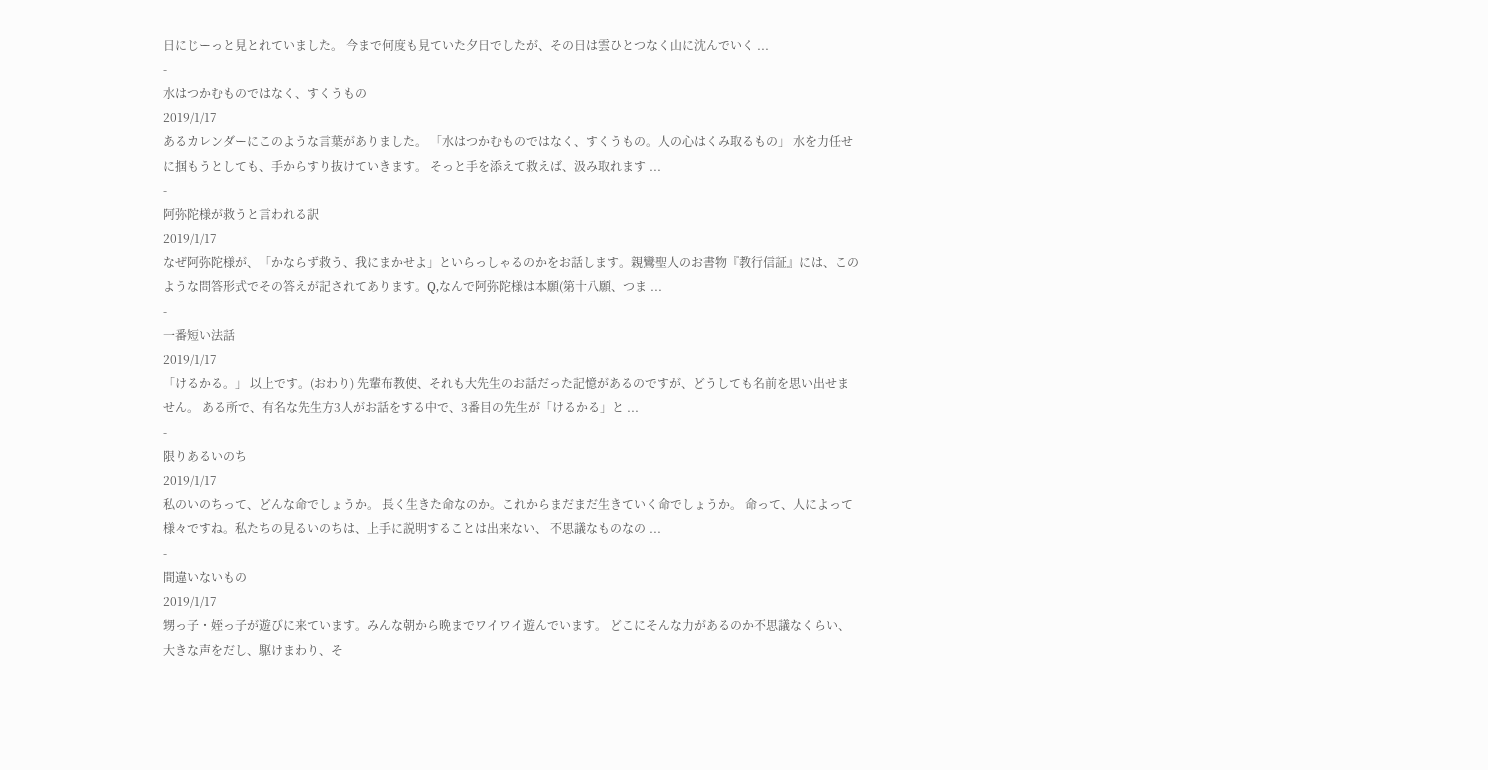日にじーっと見とれていました。 今まで何度も見ていた夕日でしたが、その日は雲ひとつなく山に沈んでいく ...
-
水はつかむものではなく、すくうもの
2019/1/17
あるカレンダーにこのような言葉がありました。 「水はつかむものではなく、すくうもの。人の心はくみ取るもの」 水を力任せに掴もうとしても、手からすり抜けていきます。 そっと手を添えて救えば、汲み取れます ...
-
阿弥陀様が救うと言われる訳
2019/1/17
なぜ阿弥陀様が、「かならず救う、我にまかせよ」といらっしゃるのかをお話します。親鸞聖人のお書物『教行信証』には、このような問答形式でその答えが記されてあります。Q,なんで阿弥陀様は本願(第十八願、つま ...
-
一番短い法話
2019/1/17
「けるかる。」 以上です。(おわり) 先輩布教使、それも大先生のお話だった記憶があるのですが、どうしても名前を思い出せません。 ある所で、有名な先生方3人がお話をする中で、3番目の先生が「けるかる」と ...
-
限りあるいのち
2019/1/17
私のいのちって、どんな命でしょうか。 長く生きた命なのか。これからまだまだ生きていく命でしょうか。 命って、人によって様々ですね。私たちの見るいのちは、上手に説明することは出来ない、 不思議なものなの ...
-
間違いないもの
2019/1/17
甥っ子・姪っ子が遊びに来ています。みんな朝から晩までワイワイ遊んでいます。 どこにそんな力があるのか不思議なくらい、大きな声をだし、駆けまわり、そ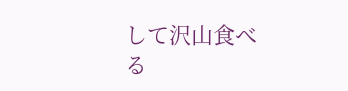して沢山食べる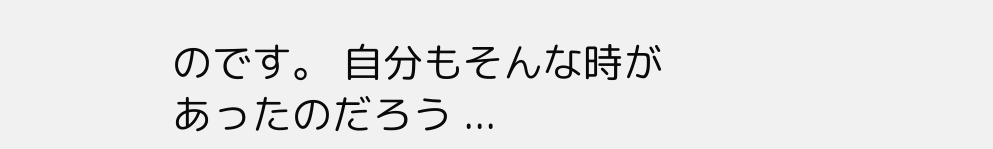のです。 自分もそんな時があったのだろう ...